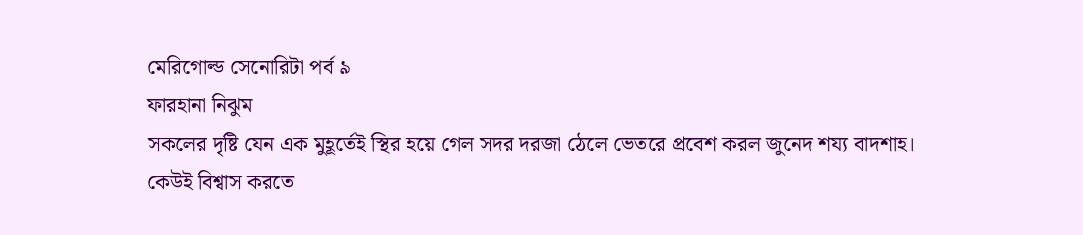মেরিগোল্ড সেনোরিটা পর্ব ৯
ফারহানা নিঝুম
সকলের দৃষ্টি যেন এক মুহূর্তেই স্থির হয়ে গেল সদর দরজা ঠেলে ভেতরে প্রবেশ করল জুনেদ শয্য বাদশাহ।
কেউই বিশ্বাস করতে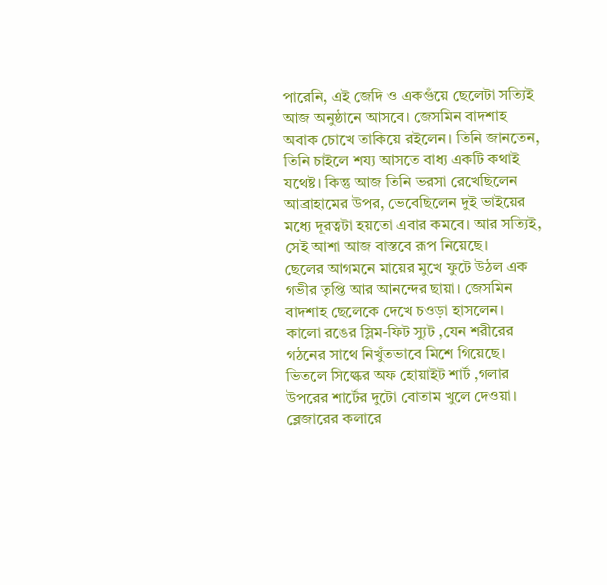পারেনি, এই জেদি ও একগুঁয়ে ছেলেটা সত্যিই আজ অনুষ্ঠানে আসবে। জেসমিন বাদশাহ অবাক চোখে তাকিয়ে রইলেন। তিনি জানতেন, তিনি চাইলে শয্য আসতে বাধ্য একটি কথাই যথেষ্ট। কিন্তু আজ তিনি ভরসা রেখেছিলেন আব্রাহামের উপর, ভেবেছিলেন দুই ভাইয়ের মধ্যে দূরত্বটা হয়তো এবার কমবে। আর সত্যিই, সেই আশা আজ বাস্তবে রূপ নিয়েছে।
ছেলের আগমনে মায়ের মুখে ফুটে উঠল এক গভীর তৃপ্তি আর আনন্দের ছায়া। জেসমিন বাদশাহ ছেলেকে দেখে চওড়া হাসলেন।
কালো রঙের স্লিম-ফিট স্যুট ,যেন শরীরের গঠনের সাথে নিখুঁতভাবে মিশে গিয়েছে। ভিতলে সিল্কের অফ হোয়াইট শার্ট ,গলার উপরের শার্টের দুটো বোতাম খুলে দেওয়া। ব্লেজারের কলারে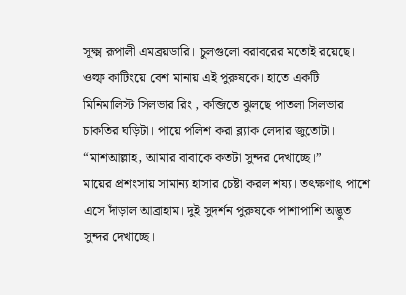সূক্ষ্ম রূপালী এমব্রয়ডারি। চুলগুলো বরাবরের মতোই রয়েছে। ওল্ফ কাটিংয়ে বেশ মানায় এই পুরুষকে। হাতে একটি মিনিমালিস্ট সিলভার রিং , কব্জিতে ঝুলছে পাতলা সিলভার চাকতির ঘড়িটা। পায়ে পলিশ করা ব্ল্যাক লেদার জুতোটা।
“মাশআল্লাহ, আমার বাবাকে কতটা সুন্দর দেখাচ্ছে।”
মায়ের প্রশংসায় সামান্য হাসার চেষ্টা করল শয্য। তৎক্ষণাৎ পাশে এসে দাঁড়াল আব্রাহাম। দুই সুদর্শন পুরুষকে পাশাপাশি অদ্ভুত সুন্দর দেখাচ্ছে।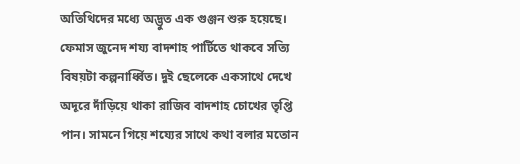অতিথিদের মধ্যে অদ্ভুত এক গুঞ্জন শুরু হয়েছে। ফেমাস জুনেদ শয্য বাদশাহ পার্টিতে থাকবে সত্যি বিষয়টা কল্পনার্ধ্বিত। দুই ছেলেকে একসাথে দেখে অদূরে দাঁড়িয়ে থাকা রাজিব বাদশাহ চোখের তৃপ্তি পান। সামনে গিয়ে শয্যের সাথে কথা বলার মতোন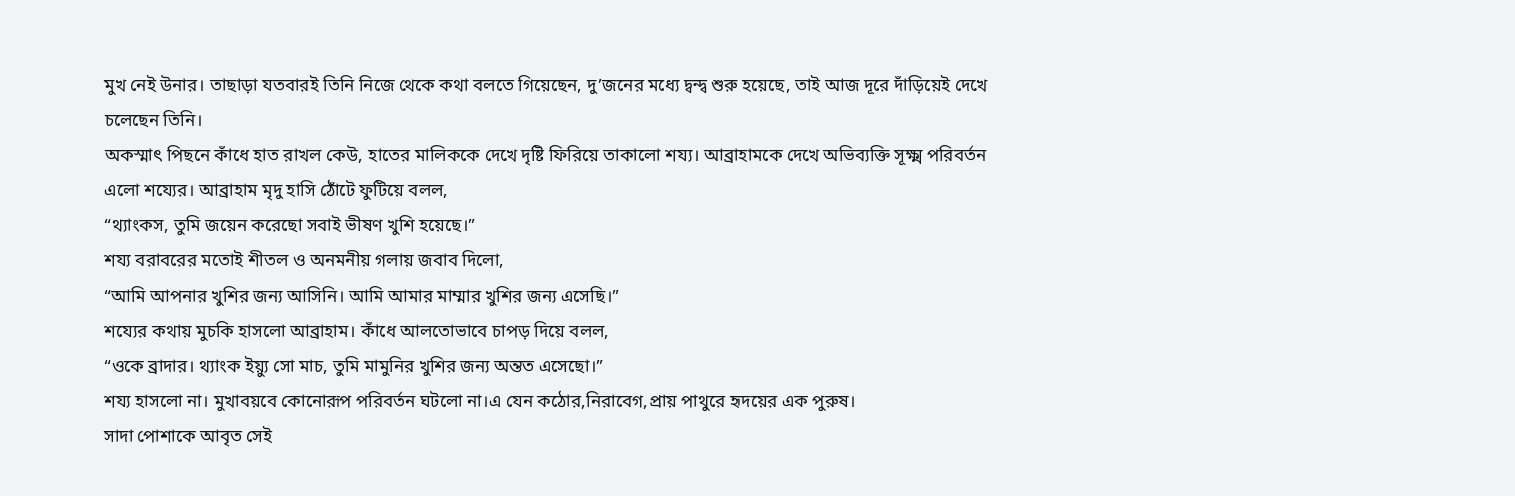মুখ নেই উনার। তাছাড়া যতবারই তিনি নিজে থেকে কথা বলতে গিয়েছেন, দু’জনের মধ্যে দ্বন্দ্ব শুরু হয়েছে, তাই আজ দূরে দাঁড়িয়েই দেখে চলেছেন তিনি।
অকস্মাৎ পিছনে কাঁধে হাত রাখল কেউ, হাতের মালিককে দেখে দৃষ্টি ফিরিয়ে তাকালো শয্য। আব্রাহামকে দেখে অভিব্যক্তি সূক্ষ্ম পরিবর্তন এলো শয্যের। আব্রাহাম মৃদু হাসি ঠোঁটে ফুটিয়ে বলল,
“থ্যাংকস, তুমি জয়েন করেছো সবাই ভীষণ খুশি হয়েছে।”
শয্য বরাবরের মতোই শীতল ও অনমনীয় গলায় জবাব দিলো,
“আমি আপনার খুশির জন্য আসিনি। আমি আমার মাম্মার খুশির জন্য এসেছি।”
শয্যের কথায় মুচকি হাসলো আব্রাহাম। কাঁধে আলতোভাবে চাপড় দিয়ে বলল,
“ওকে ব্রাদার। থ্যাংক ইয়্যু সো মাচ, তুমি মামুনির খুশির জন্য অন্তত এসেছো।”
শয্য হাসলো না। মুখাবয়বে কোনোরূপ পরিবর্তন ঘটলো না।এ যেন কঠোর,নিরাবেগ,প্রায় পাথুরে হৃদয়ের এক পুরুষ।
সাদা পোশাকে আবৃত সেই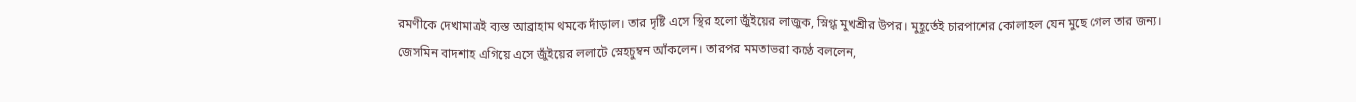রমণীকে দেখামাত্রই ব্যস্ত আব্রাহাম থমকে দাঁড়াল। তার দৃষ্টি এসে স্থির হলো জুঁইয়ের লাজুক, স্নিগ্ধ মুখশ্রীর উপর। মুহূর্তেই চারপাশের কোলাহল যেন মুছে গেল তার জন্য।
জেসমিন বাদশাহ এগিয়ে এসে জুঁইয়ের ললাটে স্নেহচুম্বন আঁকলেন। তারপর মমতাভরা কণ্ঠে বললেন,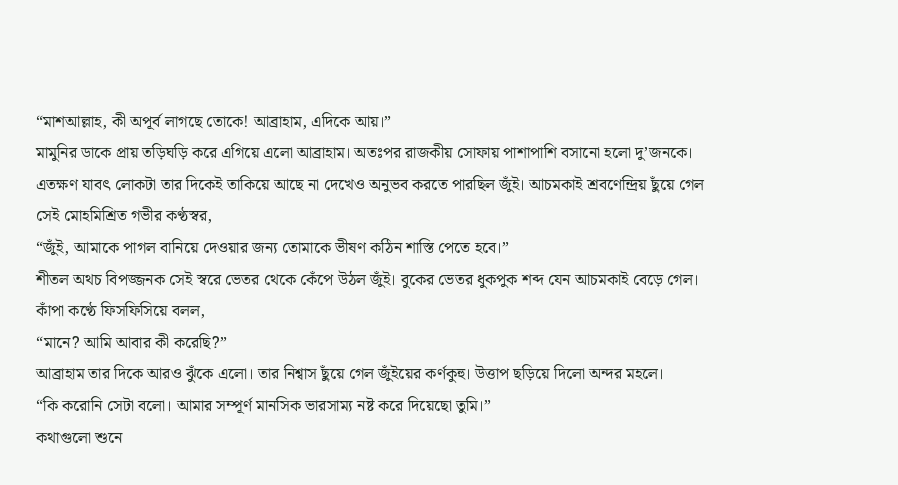“মাশআল্লাহ, কী অপূর্ব লাগছে তোকে! আব্রাহাম, এদিকে আয়।”
মামুনির ডাকে প্রায় তড়িঘড়ি করে এগিয়ে এলো আব্রাহাম। অতঃপর রাজকীয় সোফায় পাশাপাশি বসানো হলো দু’জনকে।
এতক্ষণ যাবৎ লোকটা তার দিকেই তাকিয়ে আছে না দেখেও অনুভব করতে পারছিল জুঁই। আচমকাই শ্রবণেন্দ্রিয় ছুঁয়ে গেল সেই মোহমিশ্রিত গভীর কণ্ঠস্বর,
“জুঁই, আমাকে পাগল বানিয়ে দেওয়ার জন্য তোমাকে ভীষণ কঠিন শাস্তি পেতে হবে।”
শীতল অথচ বিপজ্জনক সেই স্বরে ভেতর থেকে কেঁপে উঠল জুঁই। বুকের ভেতর ধুকপুক শব্দ যেন আচমকাই বেড়ে গেল। কাঁপা কণ্ঠে ফিসফিসিয়ে বলল,
“মানে? আমি আবার কী করেছি?”
আব্রাহাম তার দিকে আরও ঝুঁকে এলো। তার নিশ্বাস ছুঁয়ে গেল জুঁইয়ের কর্ণকুহু। উত্তাপ ছড়িয়ে দিলো অন্দর মহলে।
“কি করোনি সেটা বলো। আমার সম্পূর্ণ মানসিক ভারসাম্য নষ্ট করে দিয়েছো তুমি।”
কথাগুলো শুনে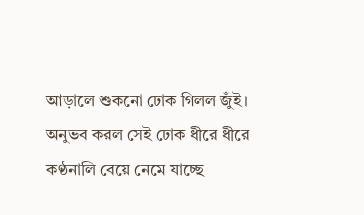আড়ালে শুকনো ঢোক গিলল জুঁই। অনুভব করল সেই ঢোক ধীরে ধীরে কণ্ঠনালি বেয়ে নেমে যাচ্ছে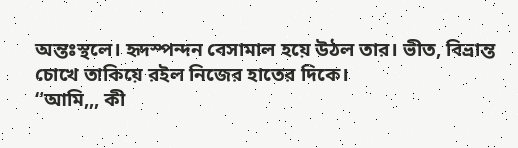অন্তঃস্থলে। হৃদস্পন্দন বেসামাল হয়ে উঠল তার। ভীত, বিভ্রান্ত চোখে তাকিয়ে রইল নিজের হাতের দিকে।
“আমি,,, কী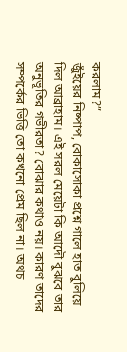করলাম?”
জুঁইয়ের নিষ্পাপ, বোকাসোকা প্রশ্নে গালে হাত বুলিয়ে দিল আব্রাহাম। এই সরল মেয়েটা কি আদৌ বুঝবে তার অনুভূতির গভীরতা? বোঝার কথাও নয়। কারণ তাদের সম্পর্কের ভিত্তি তো কখনো প্রেম ছিল না। অথচ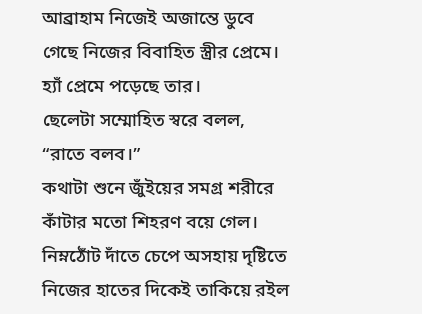আব্রাহাম নিজেই অজান্তে ডুবে গেছে নিজের বিবাহিত স্ত্রীর প্রেমে। হ্যাঁ প্রেমে পড়েছে তার।
ছেলেটা সম্মোহিত স্বরে বলল,
“রাতে বলব।”
কথাটা শুনে জুঁইয়ের সমগ্র শরীরে কাঁটার মতো শিহরণ বয়ে গেল। নিম্নঠোঁট দাঁতে চেপে অসহায় দৃষ্টিতে নিজের হাতের দিকেই তাকিয়ে রইল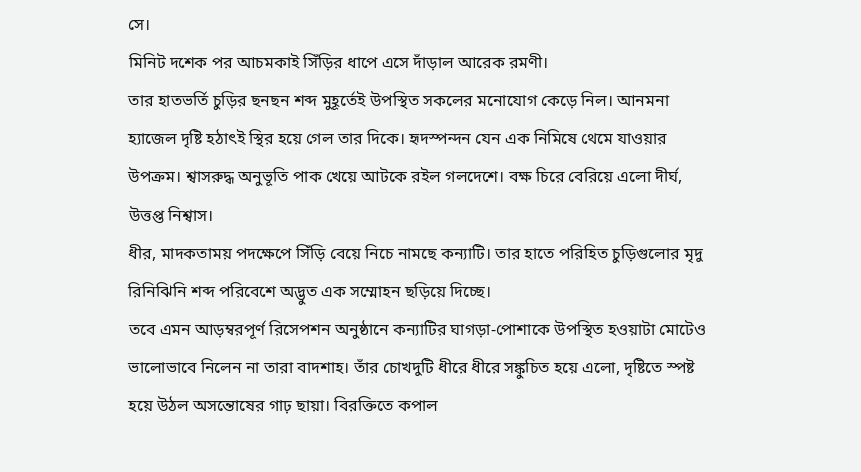সে।
মিনিট দশেক পর আচমকাই সিঁড়ির ধাপে এসে দাঁড়াল আরেক রমণী।
তার হাতভর্তি চুড়ির ছনছন শব্দ মুহূর্তেই উপস্থিত সকলের মনোযোগ কেড়ে নিল। আনমনা হ্যাজেল দৃষ্টি হঠাৎই স্থির হয়ে গেল তার দিকে। হৃদস্পন্দন যেন এক নিমিষে থেমে যাওয়ার উপক্রম। শ্বাসরুদ্ধ অনুভূতি পাক খেয়ে আটকে রইল গলদেশে। বক্ষ চিরে বেরিয়ে এলো দীর্ঘ, উত্তপ্ত নিশ্বাস।
ধীর, মাদকতাময় পদক্ষেপে সিঁড়ি বেয়ে নিচে নামছে কন্যাটি। তার হাতে পরিহিত চুড়িগুলোর মৃদু রিনিঝিনি শব্দ পরিবেশে অদ্ভুত এক সম্মোহন ছড়িয়ে দিচ্ছে।
তবে এমন আড়ম্বরপূর্ণ রিসেপশন অনুষ্ঠানে কন্যাটির ঘাগড়া-পোশাকে উপস্থিত হওয়াটা মোটেও ভালোভাবে নিলেন না তারা বাদশাহ। তাঁর চোখদুটি ধীরে ধীরে সঙ্কুচিত হয়ে এলো, দৃষ্টিতে স্পষ্ট হয়ে উঠল অসন্তোষের গাঢ় ছায়া। বিরক্তিতে কপাল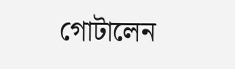গোটালেন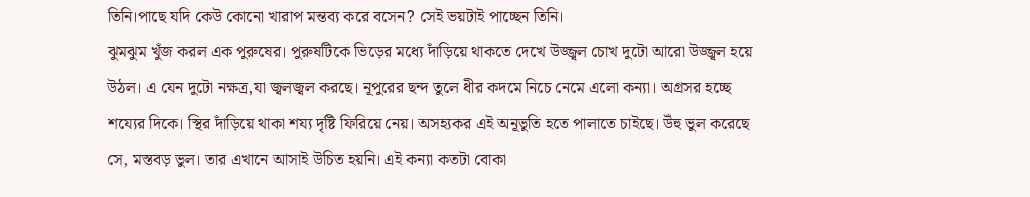তিনি।পাছে যদি কেউ কোনো খারাপ মন্তব্য করে বসেন? সেই ভয়টাই পাচ্ছেন তিনি।
ঝুমঝুম খুঁজ করল এক পুরুষের। পুরুষটিকে ভিড়ের মধ্যে দাঁড়িয়ে থাকতে দেখে উজ্জ্বল চোখ দুটো আরো উজ্জ্বল হয়ে উঠল। এ যেন দুটো নক্ষত্র,যা জ্বলজ্বল করছে। নূপুরের ছন্দ তুলে ধীর কদমে নিচে নেমে এলো কন্যা। অগ্রসর হচ্ছে শয্যের দিকে। স্থির দাঁড়িয়ে থাকা শয্য দৃষ্টি ফিরিয়ে নেয়। অসহ্যকর এই অনূভুতি হতে পালাতে চাইছে। উঁহু ভুল করেছে সে, মস্তবড় ভুল। তার এখানে আসাই উচিত হয়নি। এই কন্যা কতটা বোকা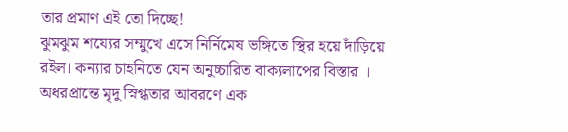তার প্রমাণ এই তো দিচ্ছে!
ঝুমঝুম শয্যের সম্মুখে এসে নির্নিমেষ ভঙ্গিতে স্থির হয়ে দাঁড়িয়ে রইল। কন্যার চাহনিতে যেন অনুচ্চারিত বাক্যলাপের বিস্তার । অধরপ্রান্তে মৃদু স্নিগ্ধতার আবরণে এক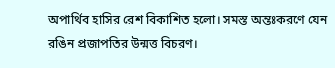অপার্থিব হাসির রেশ বিকাশিত হলো। সমস্ত অন্তঃকরণে যেন রঙিন প্রজাপতির উন্মত্ত বিচরণ।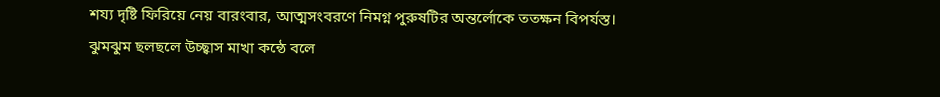শয্য দৃষ্টি ফিরিয়ে নেয় বারংবার, আত্মসংবরণে নিমগ্ন পুরুষটির অন্তর্লোকে ততক্ষন বিপর্যস্ত।
ঝুমঝুম ছলছলে উচ্ছ্বাস মাখা কন্ঠে বলে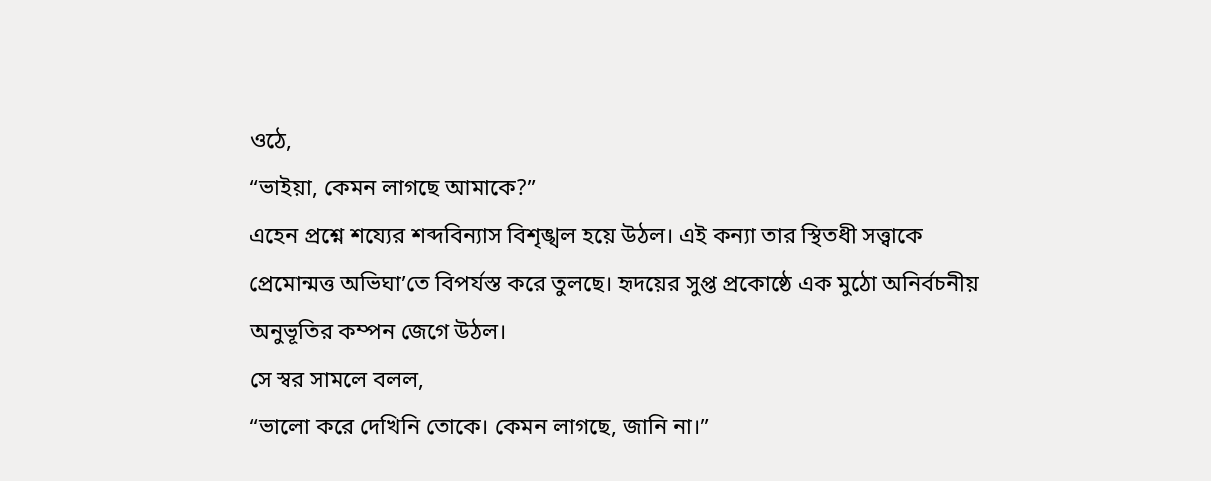ওঠে,
“ভাইয়া, কেমন লাগছে আমাকে?”
এহেন প্রশ্নে শয্যের শব্দবিন্যাস বিশৃঙ্খল হয়ে উঠল। এই কন্যা তার স্থিতধী সত্ত্বাকে প্রেমোন্মত্ত অভিঘা’তে বিপর্যস্ত করে তুলছে। হৃদয়ের সুপ্ত প্রকোষ্ঠে এক মুঠো অনির্বচনীয় অনুভূতির কম্পন জেগে উঠল।
সে স্বর সামলে বলল,
“ভালো করে দেখিনি তোকে। কেমন লাগছে, জানি না।”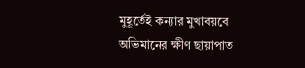মুহূর্তেই কন্যার মুখাবয়বে অভিমানের ক্ষীণ ছায়াপাত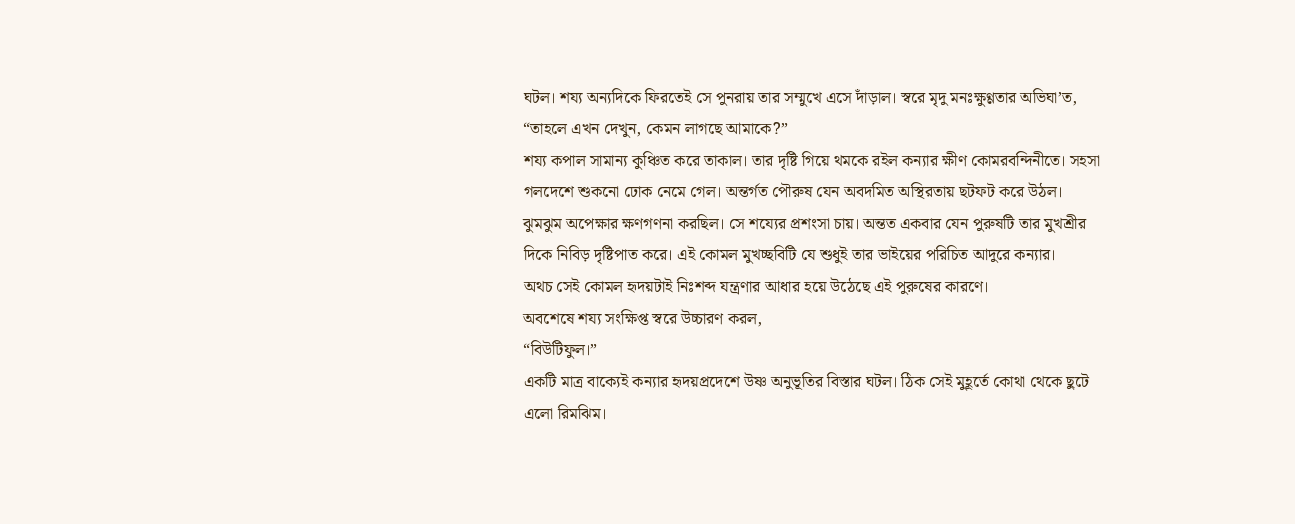ঘটল। শয্য অন্যদিকে ফিরতেই সে পুনরায় তার সম্মুখে এসে দাঁড়াল। স্বরে মৃদু মনঃক্ষুণ্ণতার অভিঘা’ত,
“তাহলে এখন দেখুন, কেমন লাগছে আমাকে?”
শয্য কপাল সামান্য কুঞ্চিত করে তাকাল। তার দৃষ্টি গিয়ে থমকে রইল কন্যার ক্ষীণ কোমরবন্দিনীতে। সহসা গলদেশে শুকনো ঢোক নেমে গেল। অন্তর্গত পৌরুষ যেন অবদমিত অস্থিরতায় ছটফট করে উঠল।
ঝুমঝুম অপেক্ষার ক্ষণগণনা করছিল। সে শয্যের প্রশংসা চায়। অন্তত একবার যেন পুরুষটি তার মুখশ্রীর দিকে নিবিড় দৃষ্টিপাত করে। এই কোমল মুখচ্ছবিটি যে শুধুই তার ভাইয়ের পরিচিত আদুরে কন্যার।
অথচ সেই কোমল হৃদয়টাই নিঃশব্দ যন্ত্রণার আধার হয়ে উঠেছে এই পুরুষের কারণে।
অবশেষে শয্য সংক্ষিপ্ত স্বরে উচ্চারণ করল,
“বিউটিফুল।”
একটি মাত্র বাক্যেই কন্যার হৃদয়প্রদেশে উষ্ণ অনুভূতির বিস্তার ঘটল। ঠিক সেই মুহূর্তে কোথা থেকে ছুটে এলো রিমঝিম।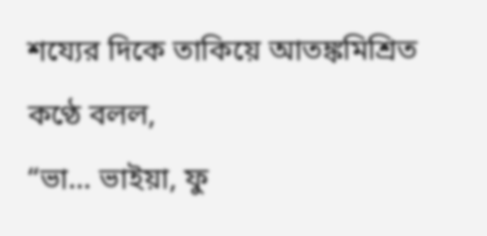শয্যের দিকে তাকিয়ে আতঙ্কমিশ্রিত কণ্ঠে বলল,
“ভা… ভাইয়া, ফু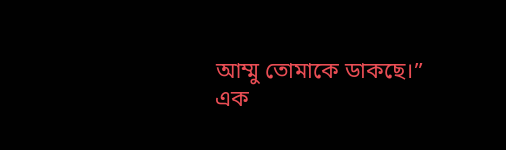আম্মু তোমাকে ডাকছে।”
এক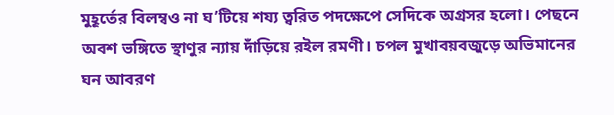মুহূর্তের বিলম্বও না ঘ’টিয়ে শয্য ত্বরিত পদক্ষেপে সেদিকে অগ্রসর হলো। পেছনে অবশ ভঙ্গিতে স্থাণুর ন্যায় দাঁড়িয়ে রইল রমণী। চপল মুখাবয়বজুড়ে অভিমানের ঘন আবরণ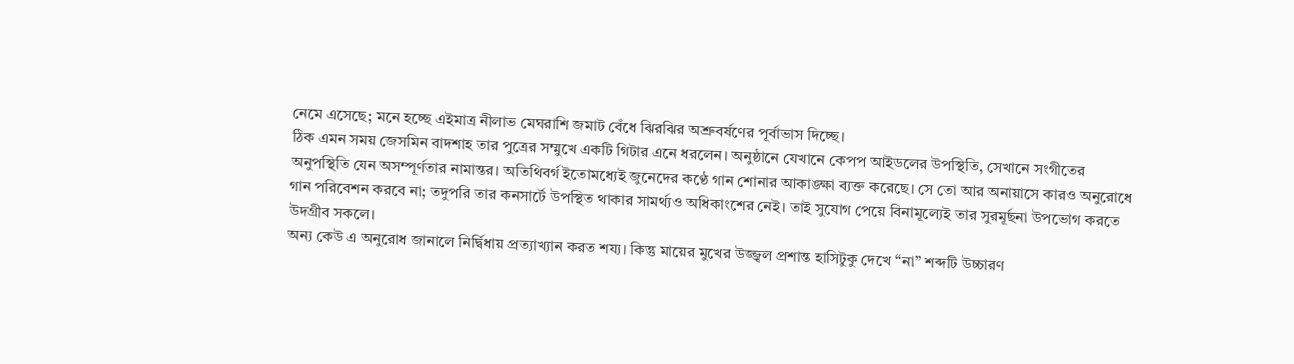নেমে এসেছে; মনে হচ্ছে এইমাত্র নীলাভ মেঘরাশি জমাট বেঁধে ঝিরঝির অশ্রুবর্ষণের পূর্বাভাস দিচ্ছে।
ঠিক এমন সময় জেসমিন বাদশাহ তার পুত্রের সম্মুখে একটি গিটার এনে ধরলেন। অনুষ্ঠানে যেখানে কেপপ আইডলের উপস্থিতি, সেখানে সংগীতের অনুপস্থিতি যেন অসম্পূর্ণতার নামান্তর। অতিথিবর্গ ইতোমধ্যেই জুনেদের কণ্ঠে গান শোনার আকাঙ্ক্ষা ব্যক্ত করেছে। সে তো আর অনায়াসে কারও অনুরোধে গান পরিবেশন করবে না; তদুপরি তার কনসার্টে উপস্থিত থাকার সামর্থ্যও অধিকাংশের নেই। তাই সুযোগ পেয়ে বিনামূল্যেই তার সুরমূর্ছনা উপভোগ করতে উদগ্রীব সকলে।
অন্য কেউ এ অনুরোধ জানালে নির্দ্বিধায় প্রত্যাখ্যান করত শয্য। কিন্তু মায়ের মুখের উজ্জ্বল প্রশান্ত হাসিটুকু দেখে “না” শব্দটি উচ্চারণ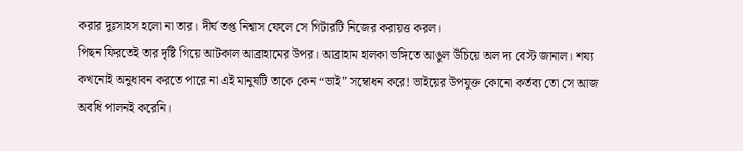করার দুঃসাহস হলো না তার। দীর্ঘ তপ্ত নিশ্বাস ফেলে সে গিটারটি নিজের করায়ত্ত করল।
পিছন ফিরতেই তার দৃষ্টি গিয়ে আটকাল আব্রাহামের উপর। আব্রাহাম হালকা ভঙ্গিতে আঙুল উঁচিয়ে অল দ্য বেস্ট জানাল। শয্য কখনোই অনুধাবন করতে পারে না এই মানুষটি তাকে কেন “ভাই” সম্বোধন করে! ভাইয়ের উপযুক্ত কোনো কর্তব্য তো সে আজ অবধি পালনই করেনি।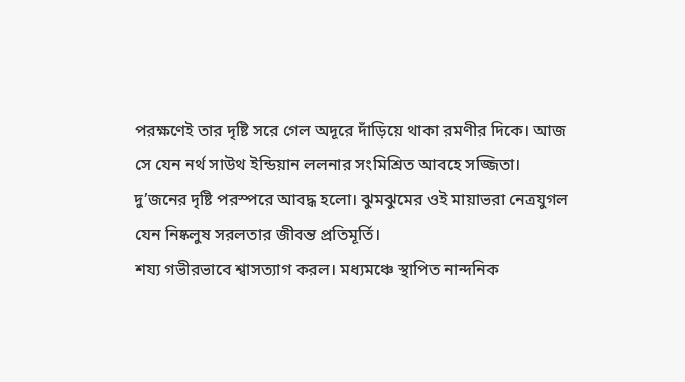পরক্ষণেই তার দৃষ্টি সরে গেল অদূরে দাঁড়িয়ে থাকা রমণীর দিকে। আজ সে যেন নর্থ সাউথ ইন্ডিয়ান ললনার সংমিশ্রিত আবহে সজ্জিতা। দু’জনের দৃষ্টি পরস্পরে আবদ্ধ হলো। ঝুমঝুমের ওই মায়াভরা নেত্রযুগল যেন নিষ্কলুষ সরলতার জীবন্ত প্রতিমূর্তি।
শয্য গভীরভাবে শ্বাসত্যাগ করল। মধ্যমঞ্চে স্থাপিত নান্দনিক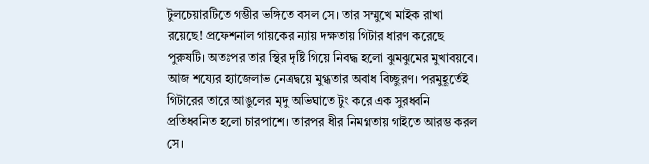টুলচেয়ারটিতে গম্ভীর ভঙ্গিতে বসল সে। তার সম্মুখে মাইক রাখা রয়েছে! প্রফেশনাল গায়কের ন্যায় দক্ষতায় গিটার ধারণ করেছে পুরুষটি। অতঃপর তার স্থির দৃষ্টি গিয়ে নিবদ্ধ হলো ঝুমঝুমের মুখাবয়বে। আজ শয্যের হ্যাজেলাভ নেত্রদ্বয়ে মুগ্ধতার অবাধ বিচ্ছুরণ। পরমুহূর্তেই গিটারের তারে আঙুলের মৃদু অভিঘাতে টুং করে এক সুরধ্বনি প্রতিধ্বনিত হলো চারপাশে। তারপর ধীর নিমগ্নতায় গাইতে আরম্ভ করল সে।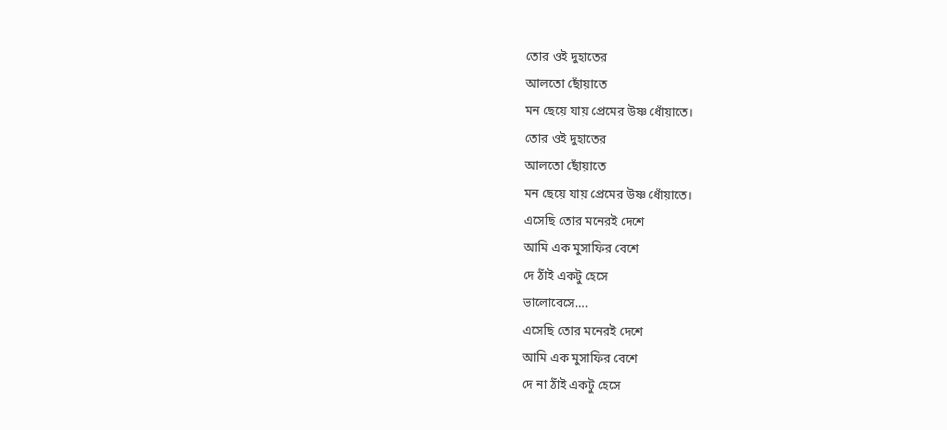তোর ওই দুহাতের
আলতো ছোঁয়াতে
মন ছেয়ে যায় প্রেমের উষ্ণ ধোঁয়াতে।
তোর ওই দুহাতের
আলতো ছোঁয়াতে
মন ছেয়ে যায় প্রেমের উষ্ণ ধোঁয়াতে।
এসেছি তোর মনেরই দেশে
আমি এক মুসাফির বেশে
দে ঠাঁই একটু হেসে
ভালোবেসে….
এসেছি তোর মনেরই দেশে
আমি এক মুসাফির বেশে
দে না ঠাঁই একটু হেসে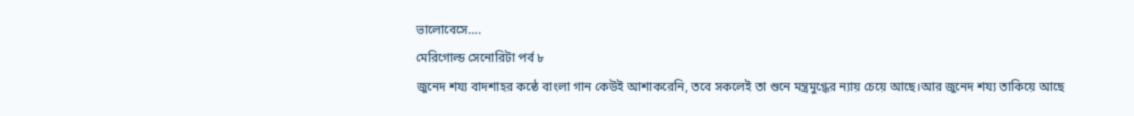ভালোবেসে….
মেরিগোল্ড সেনোরিটা পর্ব ৮
জুনেদ শয্য বাদশাহর কন্ঠে বাংলা গান কেউই আশাকরেনি, তবে সকলেই তা শুনে মন্ত্রমুগ্ধের ন্যায় চেয়ে আছে।আর জুনেদ শয্য তাকিয়ে আছে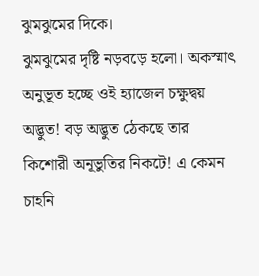ঝুমঝুমের দিকে।
ঝুমঝুমের দৃষ্টি নড়বড়ে হলো। অকস্মাৎ অনুভূত হচ্ছে ওই হ্যাজেল চক্ষুদ্বয় অদ্ভুত! বড় অদ্ভুত ঠেকছে তার কিশোরী অনূভুতির নিকটে! এ কেমন চাহনি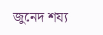জুনেদ শয্য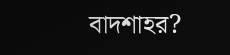বাদশাহর?